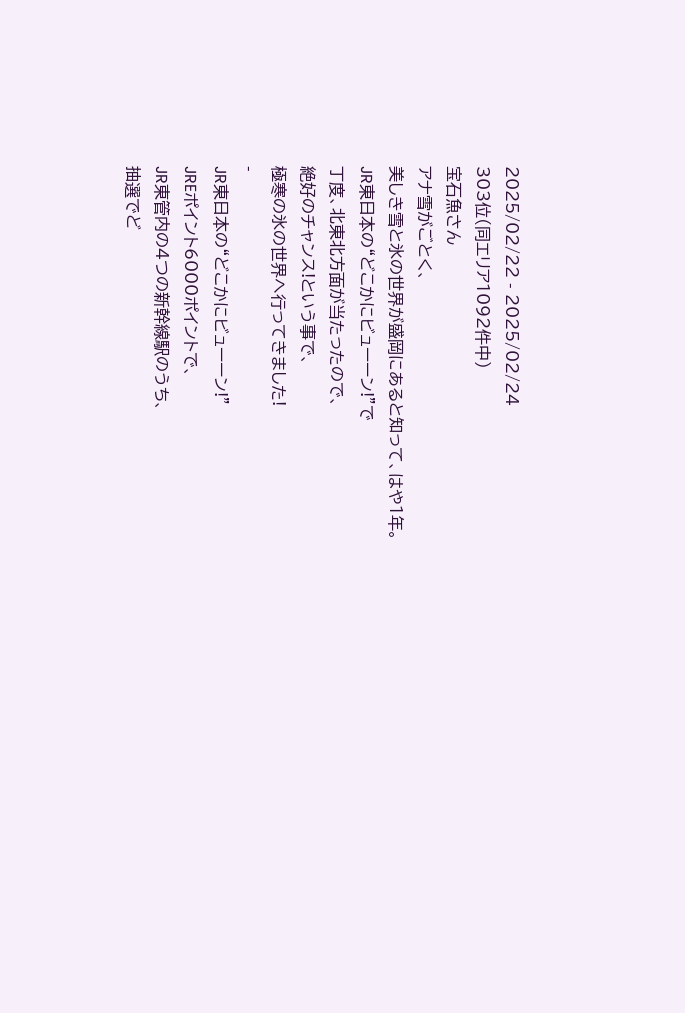2025/02/22 - 2025/02/24
303位(同エリア1092件中)
宝石魚さん
アナ雪がごとく、
美しき雪と氷の世界が盛岡にあると知って、はや1年。
JR東日本の“どこかにビューーン!”で
丁度、北東北方面が当たったので、
絶好のチャンス!という事で、
極寒の氷の世界へ行ってきました!
-
JR東日本の“どこかにビューーン!”
JREポイント6000ポイントで、
JR東管内の4つの新幹線駅のうち、
抽選でど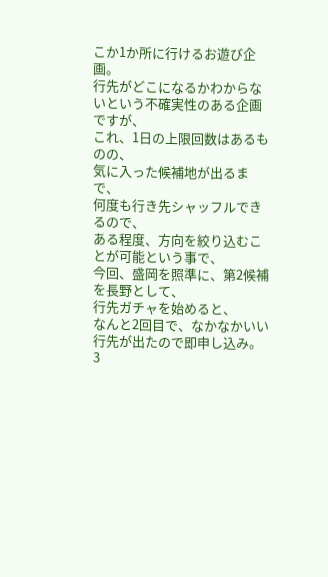こか1か所に行けるお遊び企画。
行先がどこになるかわからないという不確実性のある企画ですが、
これ、1日の上限回数はあるものの、
気に入った候補地が出るまで、
何度も行き先シャッフルできるので、
ある程度、方向を絞り込むことが可能という事で、
今回、盛岡を照準に、第2候補を長野として、
行先ガチャを始めると、
なんと2回目で、なかなかいい行先が出たので即申し込み。
3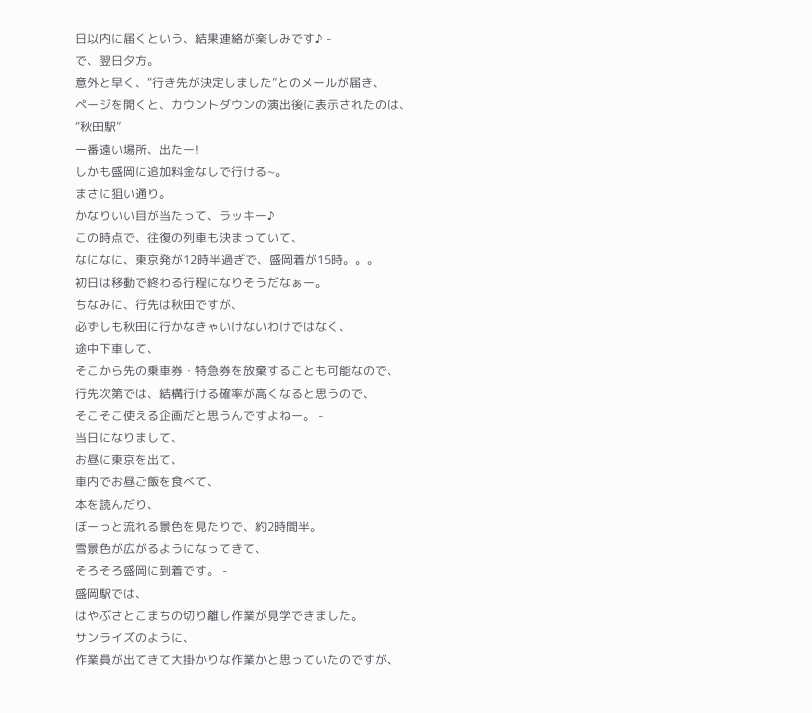日以内に届くという、結果連絡が楽しみです♪ -
で、翌日夕方。
意外と早く、“行き先が決定しました”とのメールが届き、
ページを開くと、カウントダウンの演出後に表示されたのは、
“秋田駅”
一番遠い場所、出たー!
しかも盛岡に追加料金なしで行ける~。
まさに狙い通り。
かなりいい目が当たって、ラッキー♪
この時点で、往復の列車も決まっていて、
なになに、東京発が12時半過ぎで、盛岡着が15時。。。
初日は移動で終わる行程になりそうだなぁー。
ちなみに、行先は秋田ですが、
必ずしも秋田に行かなきゃいけないわけではなく、
途中下車して、
そこから先の乗車券・特急券を放棄することも可能なので、
行先次第では、結構行ける確率が高くなると思うので、
そこそこ使える企画だと思うんですよねー。 -
当日になりまして、
お昼に東京を出て、
車内でお昼ご飯を食べて、
本を読んだり、
ぼーっと流れる景色を見たりで、約2時間半。
雪景色が広がるようになってきて、
そろそろ盛岡に到着です。 -
盛岡駅では、
はやぶさとこまちの切り離し作業が見学できました。
サンライズのように、
作業員が出てきて大掛かりな作業かと思っていたのですが、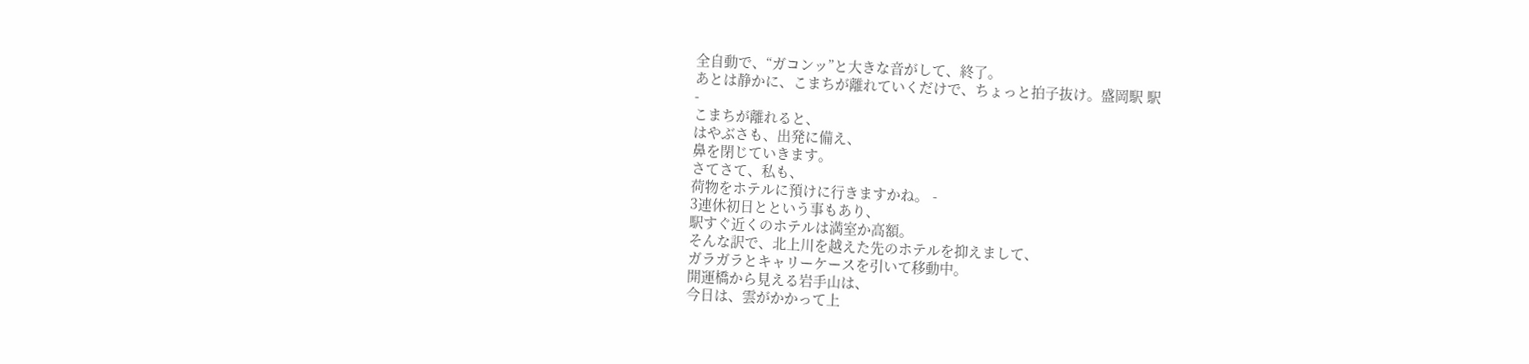全自動で、“ガコンッ”と大きな音がして、終了。
あとは静かに、こまちが離れていくだけで、ちょっと拍子抜け。盛岡駅 駅
-
こまちが離れると、
はやぶさも、出発に備え、
鼻を閉じていきます。
さてさて、私も、
荷物をホテルに預けに行きますかね。 -
3連休初日とという事もあり、
駅すぐ近くのホテルは満室か高額。
そんな訳で、北上川を越えた先のホテルを抑えまして、
ガラガラとキャリーケースを引いて移動中。
開運橋から見える岩手山は、
今日は、雲がかかって上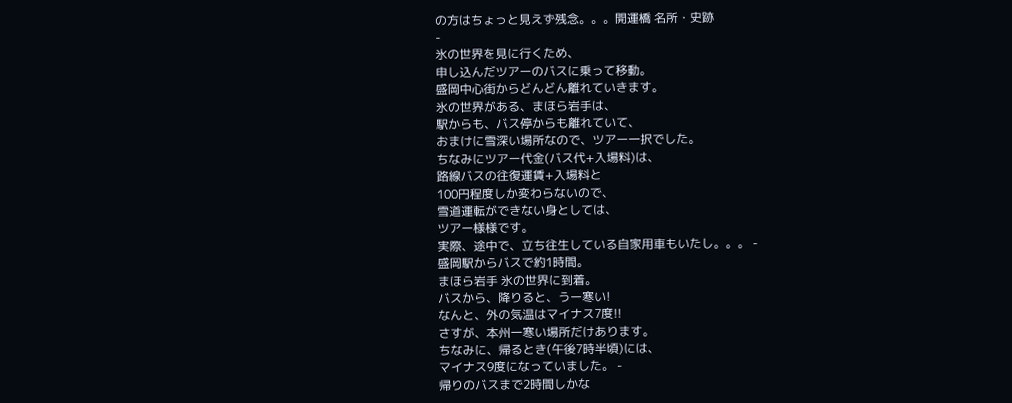の方はちょっと見えず残念。。。開運橋 名所・史跡
-
氷の世界を見に行くため、
申し込んだツアーのバスに乗って移動。
盛岡中心街からどんどん離れていきます。
氷の世界がある、まほら岩手は、
駅からも、バス停からも離れていて、
おまけに雪深い場所なので、ツアー一択でした。
ちなみにツアー代金(バス代+入場料)は、
路線バスの往復運賃+入場料と
100円程度しか変わらないので、
雪道運転ができない身としては、
ツアー様様です。
実際、途中で、立ち往生している自家用車もいたし。。。 -
盛岡駅からバスで約1時間。
まほら岩手 氷の世界に到着。
バスから、降りると、うー寒い!
なんと、外の気温はマイナス7度!!
さすが、本州一寒い場所だけあります。
ちなみに、帰るとき(午後7時半頃)には、
マイナス9度になっていました。 -
帰りのバスまで2時間しかな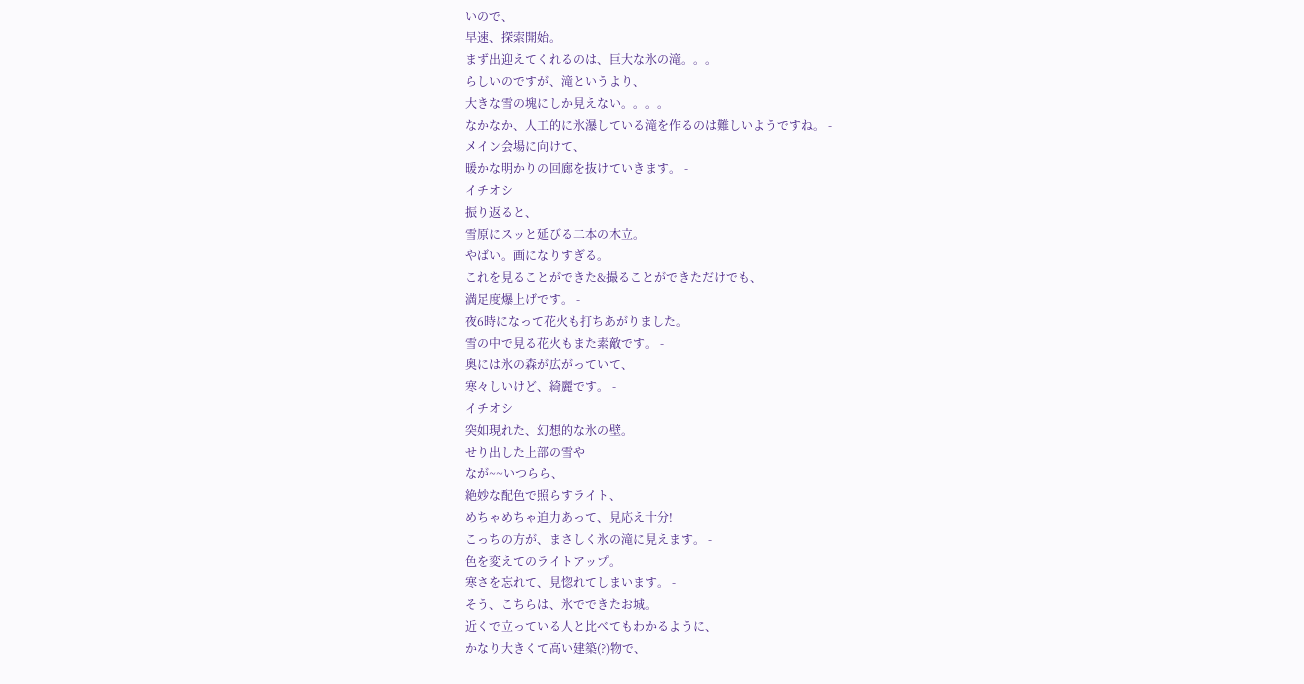いので、
早速、探索開始。
まず出迎えてくれるのは、巨大な氷の滝。。。
らしいのですが、滝というより、
大きな雪の塊にしか見えない。。。。
なかなか、人工的に氷瀑している滝を作るのは難しいようですね。 -
メイン会場に向けて、
暖かな明かりの回廊を抜けていきます。 -
イチオシ
振り返ると、
雪原にスッと延びる二本の木立。
やばい。画になりすぎる。
これを見ることができた&撮ることができただけでも、
満足度爆上げです。 -
夜6時になって花火も打ちあがりました。
雪の中で見る花火もまた素敵です。 -
奥には氷の森が広がっていて、
寒々しいけど、綺麗です。 -
イチオシ
突如現れた、幻想的な氷の壁。
せり出した上部の雪や
なが~~いつらら、
絶妙な配色で照らすライト、
めちゃめちゃ迫力あって、見応え十分!
こっちの方が、まさしく氷の滝に見えます。 -
色を変えてのライトアップ。
寒さを忘れて、見惚れてしまいます。 -
そう、こちらは、氷でできたお城。
近くで立っている人と比べてもわかるように、
かなり大きくて高い建築(?)物で、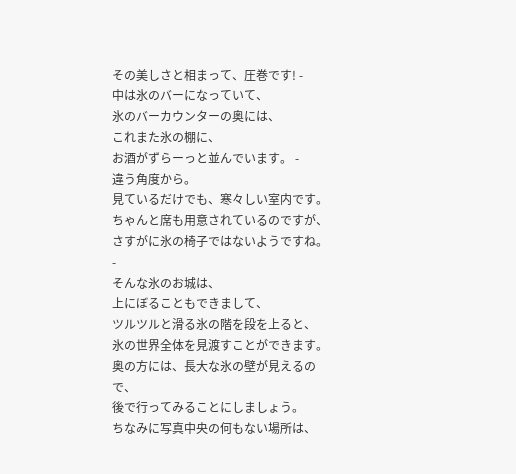その美しさと相まって、圧巻です! -
中は氷のバーになっていて、
氷のバーカウンターの奥には、
これまた氷の棚に、
お酒がずらーっと並んでいます。 -
違う角度から。
見ているだけでも、寒々しい室内です。
ちゃんと席も用意されているのですが、
さすがに氷の椅子ではないようですね。 -
そんな氷のお城は、
上にぼることもできまして、
ツルツルと滑る氷の階を段を上ると、
氷の世界全体を見渡すことができます。
奥の方には、長大な氷の壁が見えるので、
後で行ってみることにしましょう。
ちなみに写真中央の何もない場所は、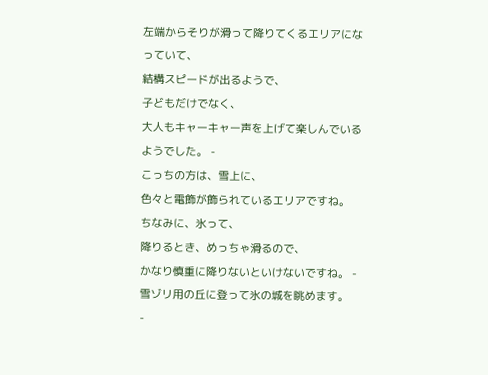左端からそりが滑って降りてくるエリアになっていて、
結構スピードが出るようで、
子どもだけでなく、
大人もキャーキャー声を上げて楽しんでいるようでした。 -
こっちの方は、雪上に、
色々と電飾が飾られているエリアですね。
ちなみに、氷って、
降りるとき、めっちゃ滑るので、
かなり慎重に降りないといけないですね。 -
雪ゾリ用の丘に登って氷の城を眺めます。
-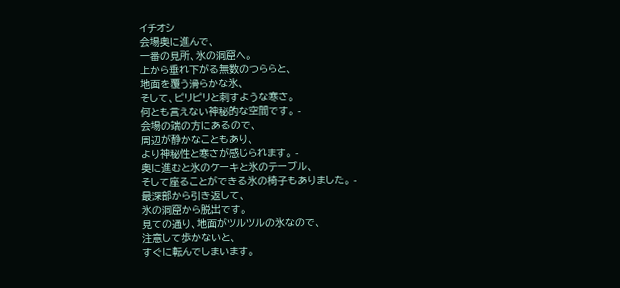イチオシ
会場奥に進んで、
一番の見所、氷の洞窟へ。
上から垂れ下がる無数のつららと、
地面を覆う滑らかな氷、
そして、ピリピリと刺すような寒さ。
何とも言えない神秘的な空間です。 -
会場の端の方にあるので、
周辺が静かなこともあり、
より神秘性と寒さが感じられます。 -
奥に進むと氷のケーキと氷のテーブル、
そして座ることができる氷の椅子もありました。 -
最深部から引き返して、
氷の洞窟から脱出です。
見ての通り、地面がツルツルの氷なので、
注意して歩かないと、
すぐに転んでしまいます。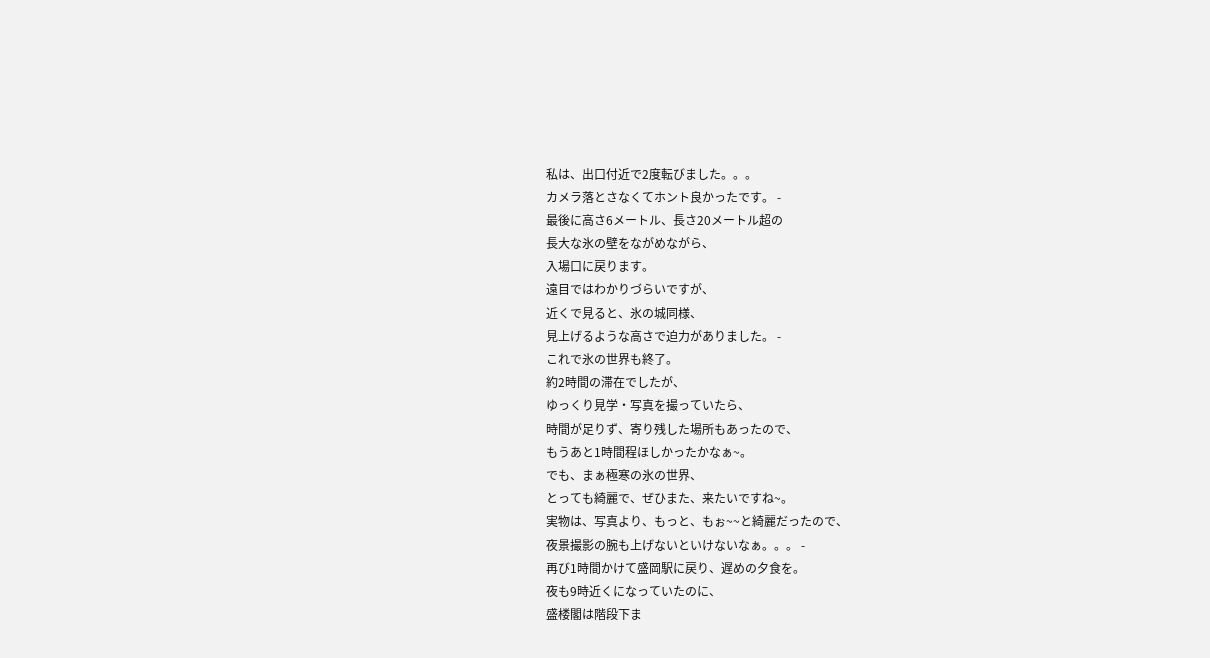私は、出口付近で2度転びました。。。
カメラ落とさなくてホント良かったです。 -
最後に高さ6メートル、長さ20メートル超の
長大な氷の壁をながめながら、
入場口に戻ります。
遠目ではわかりづらいですが、
近くで見ると、氷の城同様、
見上げるような高さで迫力がありました。 -
これで氷の世界も終了。
約2時間の滞在でしたが、
ゆっくり見学・写真を撮っていたら、
時間が足りず、寄り残した場所もあったので、
もうあと1時間程ほしかったかなぁ~。
でも、まぁ極寒の氷の世界、
とっても綺麗で、ぜひまた、来たいですね~。
実物は、写真より、もっと、もぉ~~と綺麗だったので、
夜景撮影の腕も上げないといけないなぁ。。。 -
再び1時間かけて盛岡駅に戻り、遅めの夕食を。
夜も9時近くになっていたのに、
盛楼閣は階段下ま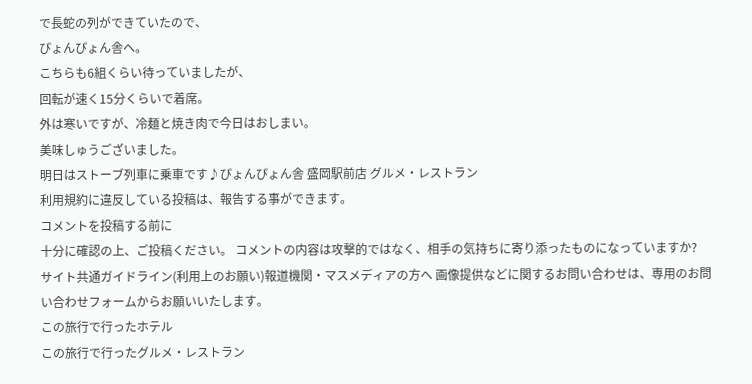で長蛇の列ができていたので、
ぴょんぴょん舎へ。
こちらも6組くらい待っていましたが、
回転が速く15分くらいで着席。
外は寒いですが、冷麺と焼き肉で今日はおしまい。
美味しゅうございました。
明日はストーブ列車に乗車です♪ぴょんぴょん舎 盛岡駅前店 グルメ・レストラン
利用規約に違反している投稿は、報告する事ができます。
コメントを投稿する前に
十分に確認の上、ご投稿ください。 コメントの内容は攻撃的ではなく、相手の気持ちに寄り添ったものになっていますか?
サイト共通ガイドライン(利用上のお願い)報道機関・マスメディアの方へ 画像提供などに関するお問い合わせは、専用のお問い合わせフォームからお願いいたします。
この旅行で行ったホテル
この旅行で行ったグルメ・レストラン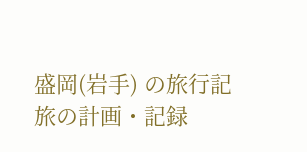盛岡(岩手) の旅行記
旅の計画・記録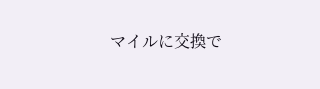マイルに交換で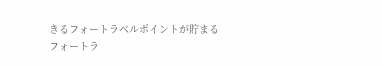きるフォートラベルポイントが貯まる
フォートラ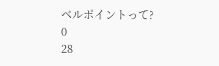ベルポイントって?
0
28